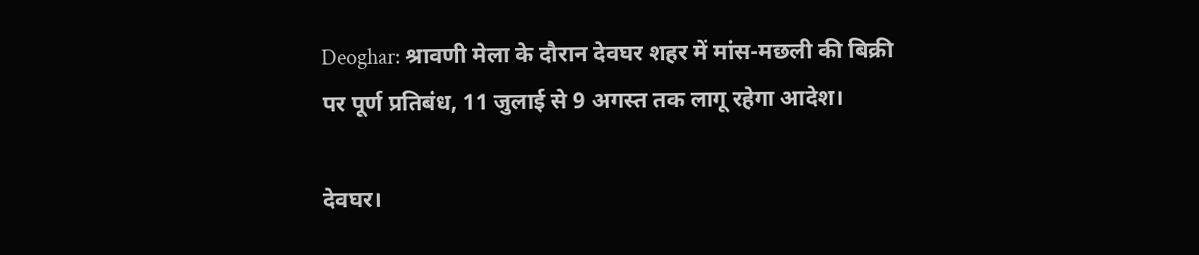Deoghar: श्रावणी मेला के दौरान देवघर शहर में मांस-मछली की बिक्री पर पूर्ण प्रतिबंध, 11 जुलाई से 9 अगस्त तक लागू रहेगा आदेश।

देवघर।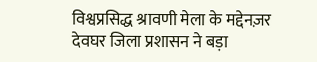विश्वप्रसिद्ध श्रावणी मेला के मद्देनज़र देवघर जिला प्रशासन ने बड़ा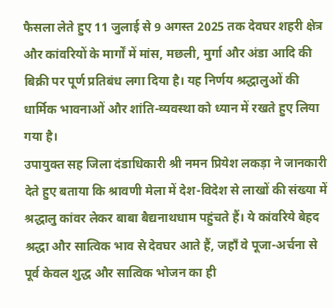फैसला लेते हुए 11 जुलाई से 9 अगस्त 2025 तक देवघर शहरी क्षेत्र और कांवरियों के मार्गों में मांस, मछली, मुर्गा और अंडा आदि की बिक्री पर पूर्ण प्रतिबंध लगा दिया है। यह निर्णय श्रद्धालुओं की धार्मिक भावनाओं और शांति-व्यवस्था को ध्यान में रखते हुए लिया गया है।
उपायुक्त सह जिला दंडाधिकारी श्री नमन प्रियेश लकड़ा ने जानकारी देते हुए बताया कि श्रावणी मेला में देश-विदेश से लाखों की संख्या में श्रद्धालु कांवर लेकर बाबा बैद्यनाथधाम पहुंचते हैं। ये कांवरिये बेहद श्रद्धा और सात्विक भाव से देवघर आते हैं, जहाँ वे पूजा-अर्चना से पूर्व केवल शुद्ध और सात्विक भोजन का ही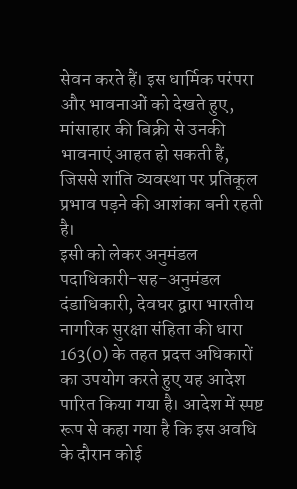सेवन करते हैं। इस धार्मिक परंपरा और भावनाओं को देखते हुए, मांसाहार की बिक्री से उनकी भावनाएं आहत हो सकती हैं, जिससे शांति व्यवस्था पर प्रतिकूल प्रभाव पड़ने की आशंका बनी रहती है।
इसी को लेकर अनुमंडल पदाधिकारी-सह-अनुमंडल दंडाधिकारी, देवघर द्वारा भारतीय नागरिक सुरक्षा संहिता की धारा 163(0) के तहत प्रदत्त अधिकारों का उपयोग करते हुए यह आदेश पारित किया गया है। आदेश में स्पष्ट रूप से कहा गया है कि इस अवधि के दौरान कोई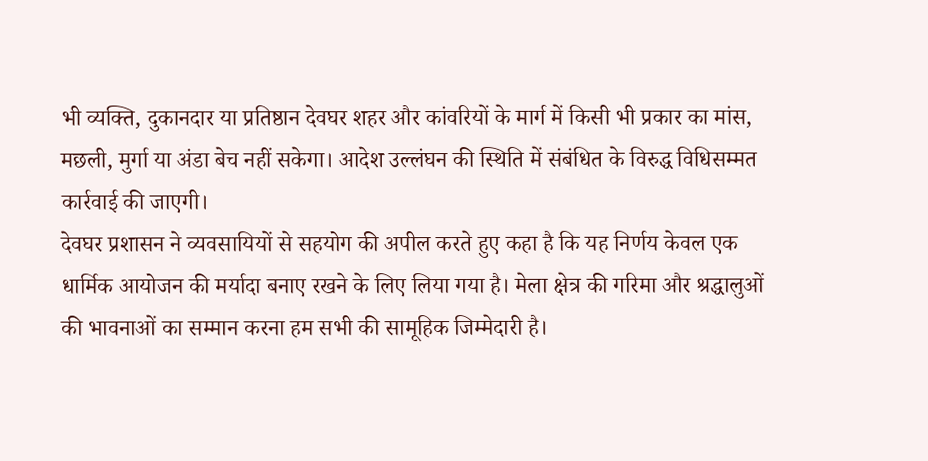भी व्यक्ति, दुकानदार या प्रतिष्ठान देवघर शहर और कांवरियों के मार्ग में किसी भी प्रकार का मांस, मछली, मुर्गा या अंडा बेच नहीं सकेगा। आदेश उल्लंघन की स्थिति में संबंधित के विरुद्ध विधिसम्मत कार्रवाई की जाएगी।
देवघर प्रशासन ने व्यवसायियों से सहयोग की अपील करते हुए कहा है कि यह निर्णय केवल एक धार्मिक आयोजन की मर्यादा बनाए रखने के लिए लिया गया है। मेला क्षेत्र की गरिमा और श्रद्धालुओं की भावनाओं का सम्मान करना हम सभी की सामूहिक जिम्मेदारी है।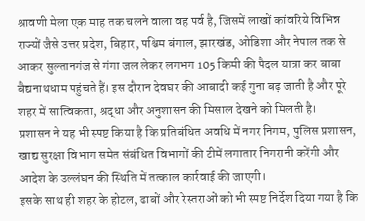श्रावणी मेला एक माह तक चलने वाला वह पर्व है, जिसमें लाखों कांवरिये विभिन्न राज्यों जैसे उत्तर प्रदेश, बिहार, पश्चिम बंगाल, झारखंड, ओडिशा और नेपाल तक से आकर सुल्तानगंज से गंगा जल लेकर लगभग 105 किमी की पैदल यात्रा कर बाबा बैद्यनाथधाम पहुंचते हैं। इस दौरान देवघर की आबादी कई गुना बढ़ जाती है और पूरे शहर में सात्विकता, श्रद्धा और अनुशासन की मिसाल देखने को मिलती है।
प्रशासन ने यह भी स्पष्ट किया है कि प्रतिबंधित अवधि में नगर निगम, पुलिस प्रशासन, खाद्य सुरक्षा विभाग समेत संबंधित विभागों की टीमें लगातार निगरानी करेंगी और आदेश के उल्लंघन की स्थिति में तत्काल कार्रवाई की जाएगी।
इसके साथ ही शहर के होटल, ढाबों और रेस्तराओं को भी स्पष्ट निर्देश दिया गया है कि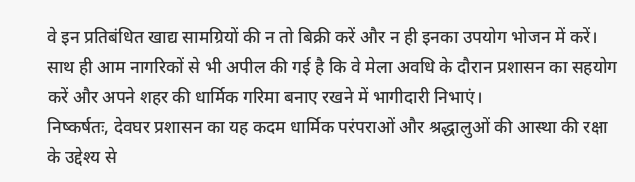वे इन प्रतिबंधित खाद्य सामग्रियों की न तो बिक्री करें और न ही इनका उपयोग भोजन में करें। साथ ही आम नागरिकों से भी अपील की गई है कि वे मेला अवधि के दौरान प्रशासन का सहयोग करें और अपने शहर की धार्मिक गरिमा बनाए रखने में भागीदारी निभाएं।
निष्कर्षतः, देवघर प्रशासन का यह कदम धार्मिक परंपराओं और श्रद्धालुओं की आस्था की रक्षा के उद्देश्य से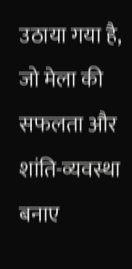उठाया गया है, जो मेला की सफलता और शांति-व्यवस्था बनाए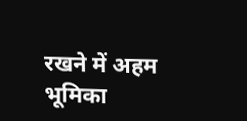रखने में अहम भूमिका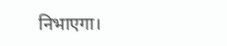निभाएगा।